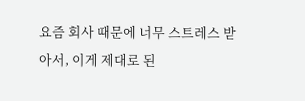요즘 회사 때문에 너무 스트레스 받아서, 이게 제대로 된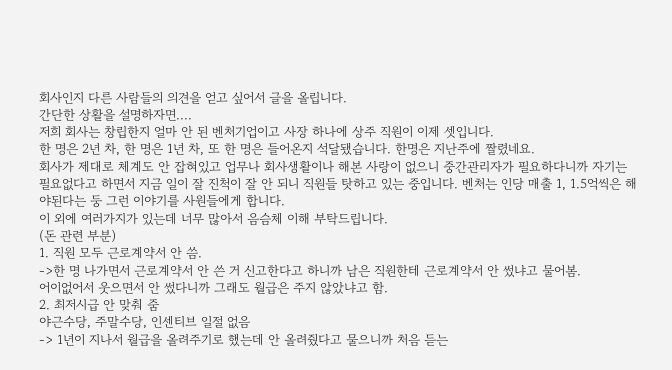회사인지 다른 사람들의 의견을 얻고 싶어서 글을 올립니다.
간단한 상활을 설명하자면....
저희 회사는 창립한지 얼마 안 된 벤처기업이고 사장 하나에 상주 직원이 이제 셋입니다.
한 명은 2년 차, 한 명은 1년 차, 또 한 명은 들어온지 석달됐습니다. 한명은 지난주에 짤렸네요.
회사가 제대로 체계도 안 잡혀있고 업무나 회사생활이나 해본 사랑이 없으니 중간관리자가 필요하다니까 자기는 필요없다고 하면서 지금 일이 잘 진척이 잘 안 되니 직원들 탓하고 있는 중입니다. 벤처는 인당 매출 1, 1.5억씩은 해야된다는 둥 그런 이야기를 사원들에게 합니다.
이 외에 여러가지가 있는데 너무 많아서 음슴체 이해 부탁드립니다.
(돈 관련 부분)
1. 직원 모두 근로계약서 안 씀.
->한 명 나가면서 근로계약서 안 쓴 거 신고한다고 하니까 남은 직원한테 근로계약서 안 썼냐고 물어봄.
어이없어서 웃으면서 안 썼다니까 그래도 월급은 주지 않았냐고 함.
2. 최저시급 안 맞춰 줌
야근수당, 주말수당, 인센티브 일절 없음
-> 1년이 지나서 월급을 올려주기로 했는데 안 올려줬다고 물으니까 처음 듣는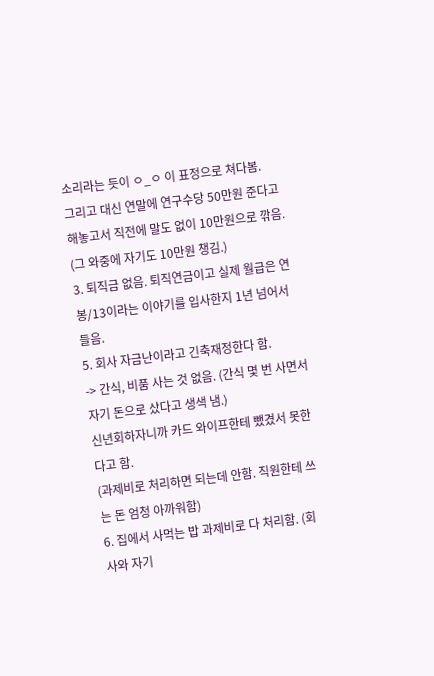소리라는 듯이 ㅇ_ㅇ 이 표정으로 쳐다봄.
그리고 대신 연말에 연구수당 50만원 준다고 해놓고서 직전에 말도 없이 10만원으로 깎음. (그 와중에 자기도 10만원 챙김.)
3. 퇴직금 없음. 퇴직연금이고 실제 월급은 연봉/13이라는 이야기를 입사한지 1년 넘어서 들음.
5. 회사 자금난이라고 긴축재정한다 함.
-> 간식, 비품 사는 것 없음. (간식 몇 번 사면서 자기 돈으로 샀다고 생색 냄.)
신년회하자니까 카드 와이프한테 뺐겼서 못한다고 함.
(과제비로 처리하면 되는데 안함. 직원한테 쓰는 돈 엄청 아까워함)
6. 집에서 사먹는 밥 과제비로 다 처리함. (회사와 자기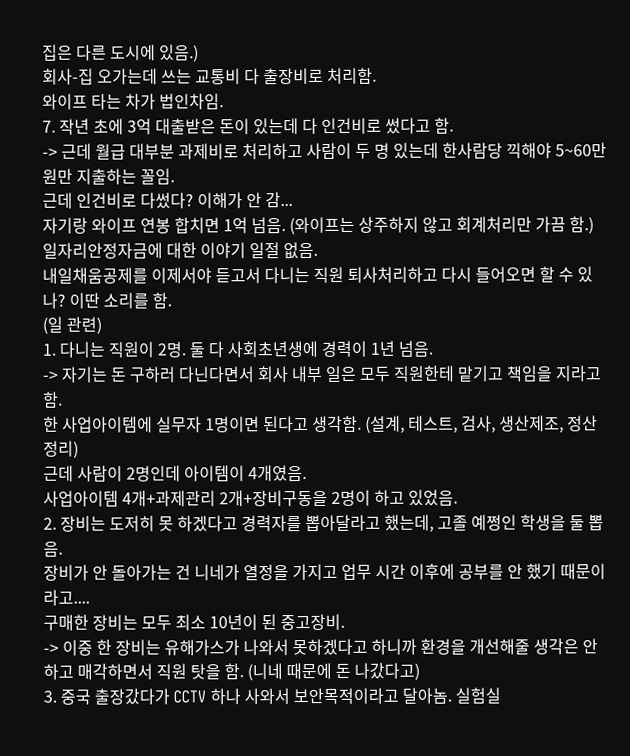집은 다른 도시에 있음.)
회사-집 오가는데 쓰는 교통비 다 출장비로 처리함.
와이프 타는 차가 법인차임.
7. 작년 초에 3억 대출받은 돈이 있는데 다 인건비로 썼다고 함.
-> 근데 월급 대부분 과제비로 처리하고 사람이 두 명 있는데 한사람당 끽해야 5~60만원만 지출하는 꼴임.
근데 인건비로 다썼다? 이해가 안 감...
자기랑 와이프 연봉 합치면 1억 넘음. (와이프는 상주하지 않고 회계처리만 가끔 함.)
일자리안정자금에 대한 이야기 일절 없음.
내일채움공제를 이제서야 듣고서 다니는 직원 퇴사처리하고 다시 들어오면 할 수 있나? 이딴 소리를 함.
(일 관련)
1. 다니는 직원이 2명. 둘 다 사회초년생에 경력이 1년 넘음.
-> 자기는 돈 구하러 다닌다면서 회사 내부 일은 모두 직원한테 맡기고 책임을 지라고 함.
한 사업아이템에 실무자 1명이면 된다고 생각함. (설계, 테스트, 검사, 생산제조, 정산정리)
근데 사람이 2명인데 아이템이 4개였음.
사업아이템 4개+과제관리 2개+장비구동을 2명이 하고 있었음.
2. 장비는 도저히 못 하겠다고 경력자를 뽑아달라고 했는데, 고졸 예쩡인 학생을 둘 뽑음.
장비가 안 돌아가는 건 니네가 열정을 가지고 업무 시간 이후에 공부를 안 했기 때문이라고....
구매한 장비는 모두 최소 10년이 된 중고장비.
-> 이중 한 장비는 유해가스가 나와서 못하겠다고 하니까 환경을 개선해줄 생각은 안 하고 매각하면서 직원 탓을 함. (니네 때문에 돈 나갔다고)
3. 중국 출장갔다가 CCTV 하나 사와서 보안목적이라고 달아놈. 실험실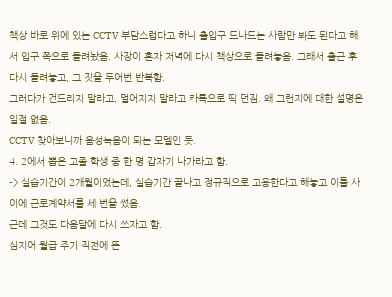책상 바로 위에 있는 CCTV 부담스럽다고 하니 출입구 드나드는 사람만 봐도 된다고 해서 입구 쪽으로 돌려놨음. 사장이 혼자 저녁에 다시 책상으로 돌려놓음. 그래서 출근 후 다시 돌려놓고, 그 짓을 두어번 반복함.
그러다가 건드리지 말라고, 멀어지지 말라고 카톡으로 띡 던짐. 왜 그런지에 대한 설명은 일절 없음.
CCTV 찾아보니까 음성녹음이 되는 모델인 듯.
4. 2에서 뽑은 고졸 학생 중 한 명 갑자기 나가라고 함.
-> 실습기간이 2개월이었는데, 실습기간 끝나고 정규직으로 고용한다고 해놓고 이틀 사이에 근로계약서를 세 번을 썼음.
근데 그것도 다음달에 다시 쓰자고 함.
심지어 월급 주기 직전에 뜬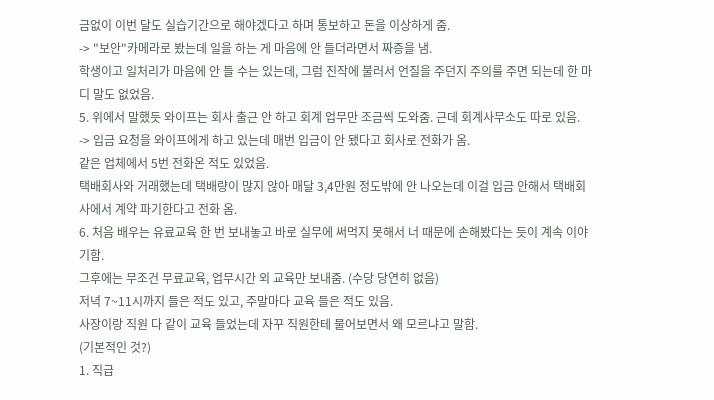금없이 이번 달도 실습기간으로 해야겠다고 하며 통보하고 돈을 이상하게 줌.
-> "보안"카메라로 봤는데 일을 하는 게 마음에 안 들더라면서 짜증을 냄.
학생이고 일처리가 마음에 안 들 수는 있는데, 그럼 진작에 불러서 언질을 주던지 주의를 주면 되는데 한 마디 말도 없었음.
5. 위에서 말했듯 와이프는 회사 출근 안 하고 회계 업무만 조금씩 도와줌. 근데 회계사무소도 따로 있음.
-> 입금 요청을 와이프에게 하고 있는데 매번 입금이 안 됐다고 회사로 전화가 옴.
같은 업체에서 5번 전화온 적도 있었음.
택배회사와 거래했는데 택배량이 많지 않아 매달 3,4만원 정도밖에 안 나오는데 이걸 입금 안해서 택배회사에서 계약 파기한다고 전화 옴.
6. 처음 배우는 유료교육 한 번 보내놓고 바로 실무에 써먹지 못해서 너 때문에 손해봤다는 듯이 계속 이야기함.
그후에는 무조건 무료교육, 업무시간 외 교육만 보내줌. (수당 당연히 없음)
저녁 7~11시까지 들은 적도 있고, 주말마다 교육 들은 적도 있음.
사장이랑 직원 다 같이 교육 들었는데 자꾸 직원한테 물어보면서 왜 모르냐고 말함.
(기본적인 것?)
1. 직급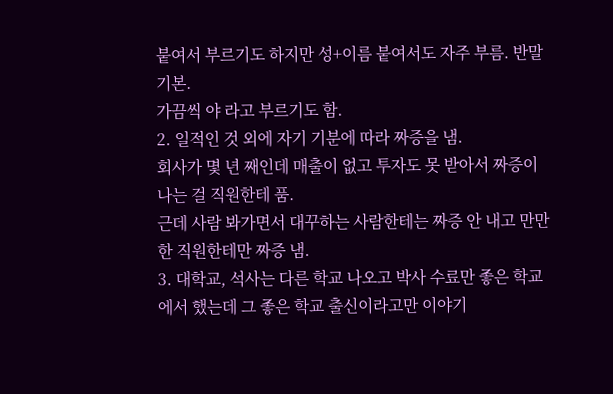붙여서 부르기도 하지만 성+이름 붙여서도 자주 부름. 반말 기본.
가끔씩 야 라고 부르기도 함.
2. 일적인 것 외에 자기 기분에 따라 짜증을 냄.
회사가 몇 년 째인데 매출이 없고 투자도 못 받아서 짜증이 나는 걸 직원한테 품.
근데 사람 봐가면서 대꾸하는 사람한테는 짜증 안 내고 만만한 직원한테만 짜증 냄.
3. 대학교, 석사는 다른 학교 나오고 박사 수료만 좋은 학교에서 했는데 그 좋은 학교 출신이라고만 이야기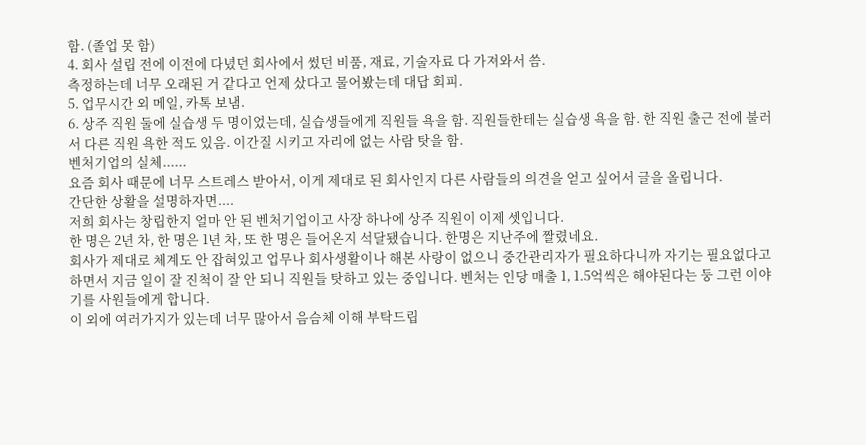함. (졸업 못 함)
4. 회사 설립 전에 이전에 다녔던 회사에서 썼던 비품, 재료, 기술자료 다 가져와서 씀.
측정하는데 너무 오래된 거 같다고 언제 샀다고 물어봤는데 대답 회피.
5. 업무시간 외 메일, 카톡 보냄.
6. 상주 직원 둘에 실습생 두 명이었는데, 실습생들에게 직원들 욕을 함. 직원들한테는 실습생 욕을 함. 한 직원 출근 전에 불러서 다른 직원 욕한 적도 있음. 이간질 시키고 자리에 없는 사람 탓을 함.
벤처기업의 실체......
요즘 회사 때문에 너무 스트레스 받아서, 이게 제대로 된 회사인지 다른 사람들의 의견을 얻고 싶어서 글을 올립니다.
간단한 상활을 설명하자면....
저희 회사는 창립한지 얼마 안 된 벤처기업이고 사장 하나에 상주 직원이 이제 셋입니다.
한 명은 2년 차, 한 명은 1년 차, 또 한 명은 들어온지 석달됐습니다. 한명은 지난주에 짤렸네요.
회사가 제대로 체계도 안 잡혀있고 업무나 회사생활이나 해본 사랑이 없으니 중간관리자가 필요하다니까 자기는 필요없다고 하면서 지금 일이 잘 진척이 잘 안 되니 직원들 탓하고 있는 중입니다. 벤처는 인당 매출 1, 1.5억씩은 해야된다는 둥 그런 이야기를 사원들에게 합니다.
이 외에 여러가지가 있는데 너무 많아서 음슴체 이해 부탁드립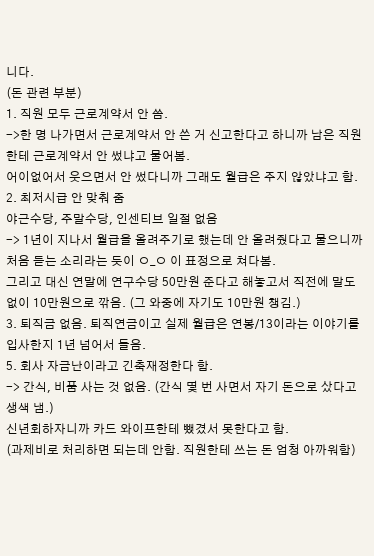니다.
(돈 관련 부분)
1. 직원 모두 근로계약서 안 씀.
->한 명 나가면서 근로계약서 안 쓴 거 신고한다고 하니까 남은 직원한테 근로계약서 안 썼냐고 물어봄.
어이없어서 웃으면서 안 썼다니까 그래도 월급은 주지 않았냐고 함.
2. 최저시급 안 맞춰 줌
야근수당, 주말수당, 인센티브 일절 없음
-> 1년이 지나서 월급을 올려주기로 했는데 안 올려줬다고 물으니까 처음 듣는 소리라는 듯이 ㅇ_ㅇ 이 표정으로 쳐다봄.
그리고 대신 연말에 연구수당 50만원 준다고 해놓고서 직전에 말도 없이 10만원으로 깎음. (그 와중에 자기도 10만원 챙김.)
3. 퇴직금 없음. 퇴직연금이고 실제 월급은 연봉/13이라는 이야기를 입사한지 1년 넘어서 들음.
5. 회사 자금난이라고 긴축재정한다 함.
-> 간식, 비품 사는 것 없음. (간식 몇 번 사면서 자기 돈으로 샀다고 생색 냄.)
신년회하자니까 카드 와이프한테 뺐겼서 못한다고 함.
(과제비로 처리하면 되는데 안함. 직원한테 쓰는 돈 엄청 아까워함)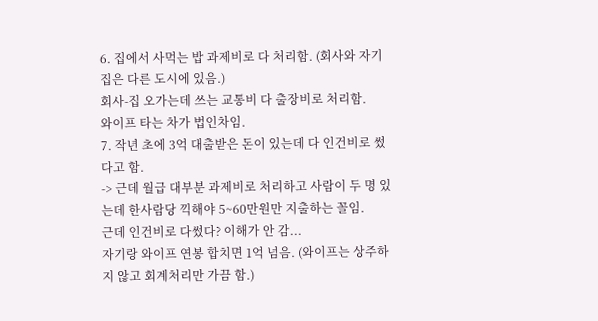6. 집에서 사먹는 밥 과제비로 다 처리함. (회사와 자기 집은 다른 도시에 있음.)
회사-집 오가는데 쓰는 교통비 다 출장비로 처리함.
와이프 타는 차가 법인차임.
7. 작년 초에 3억 대출받은 돈이 있는데 다 인건비로 썼다고 함.
-> 근데 월급 대부분 과제비로 처리하고 사람이 두 명 있는데 한사람당 끽해야 5~60만원만 지출하는 꼴임.
근데 인건비로 다썼다? 이해가 안 감...
자기랑 와이프 연봉 합치면 1억 넘음. (와이프는 상주하지 않고 회계처리만 가끔 함.)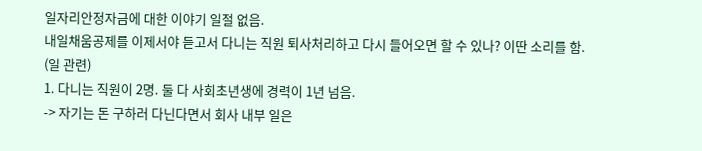일자리안정자금에 대한 이야기 일절 없음.
내일채움공제를 이제서야 듣고서 다니는 직원 퇴사처리하고 다시 들어오면 할 수 있나? 이딴 소리를 함.
(일 관련)
1. 다니는 직원이 2명. 둘 다 사회초년생에 경력이 1년 넘음.
-> 자기는 돈 구하러 다닌다면서 회사 내부 일은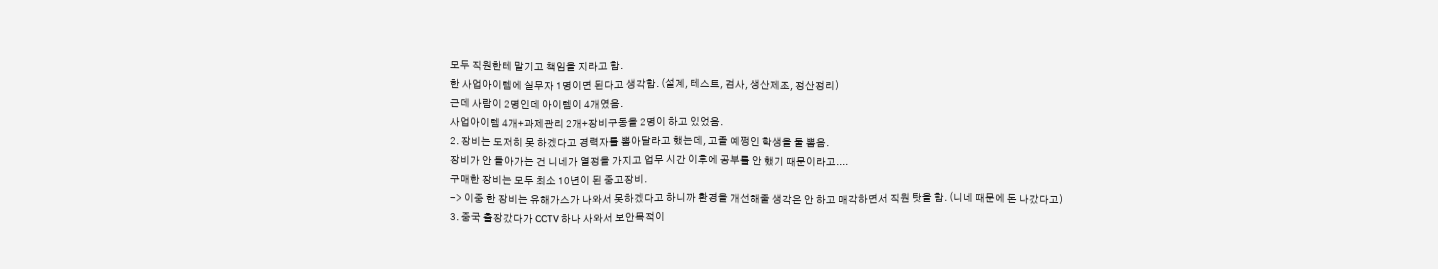모두 직원한테 맡기고 책임을 지라고 함.
한 사업아이템에 실무자 1명이면 된다고 생각함. (설계, 테스트, 검사, 생산제조, 정산정리)
근데 사람이 2명인데 아이템이 4개였음.
사업아이템 4개+과제관리 2개+장비구동을 2명이 하고 있었음.
2. 장비는 도저히 못 하겠다고 경력자를 뽑아달라고 했는데, 고졸 예쩡인 학생을 둘 뽑음.
장비가 안 돌아가는 건 니네가 열정을 가지고 업무 시간 이후에 공부를 안 했기 때문이라고....
구매한 장비는 모두 최소 10년이 된 중고장비.
-> 이중 한 장비는 유해가스가 나와서 못하겠다고 하니까 환경을 개선해줄 생각은 안 하고 매각하면서 직원 탓을 함. (니네 때문에 돈 나갔다고)
3. 중국 출장갔다가 CCTV 하나 사와서 보안목적이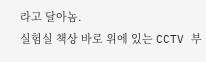라고 달아놈.
실험실 책상 바로 위에 있는 CCTV 부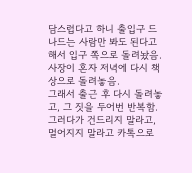담스럽다고 하니 출입구 드나드는 사람만 봐도 된다고 해서 입구 쪽으로 돌려놨음.
사장이 혼자 저녁에 다시 책상으로 돌려놓음.
그래서 출근 후 다시 돌려놓고, 그 짓을 두어번 반복함.
그러다가 건드리지 말라고, 멀어지지 말라고 카톡으로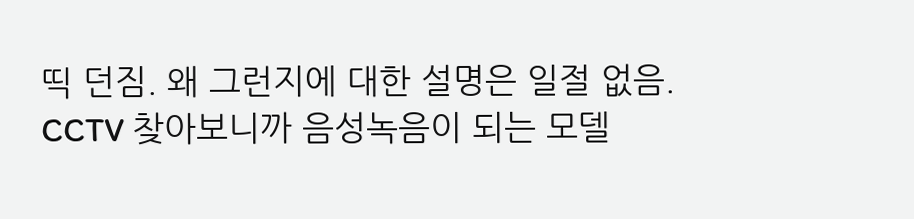띡 던짐. 왜 그런지에 대한 설명은 일절 없음.
CCTV 찾아보니까 음성녹음이 되는 모델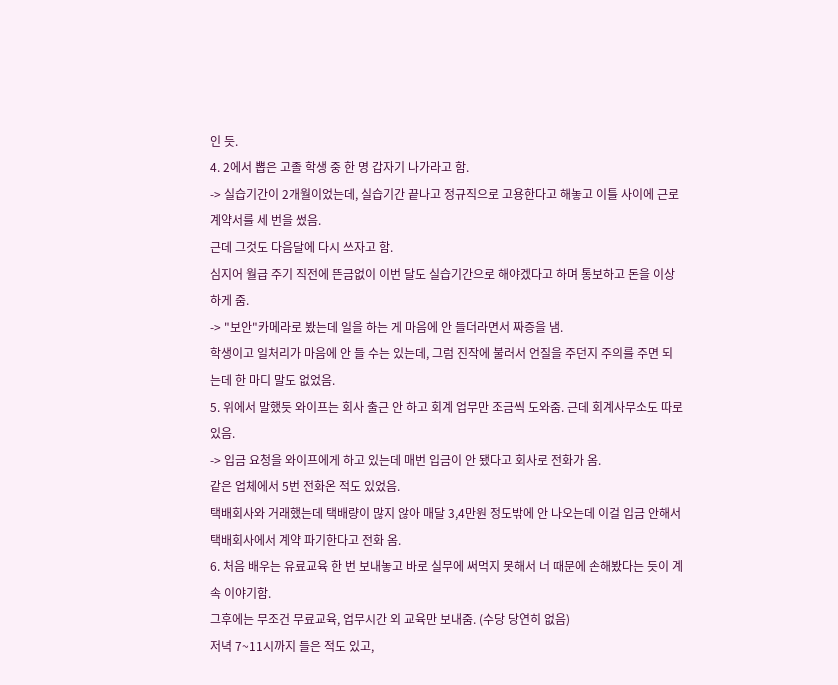인 듯.
4. 2에서 뽑은 고졸 학생 중 한 명 갑자기 나가라고 함.
-> 실습기간이 2개월이었는데, 실습기간 끝나고 정규직으로 고용한다고 해놓고 이틀 사이에 근로계약서를 세 번을 썼음.
근데 그것도 다음달에 다시 쓰자고 함.
심지어 월급 주기 직전에 뜬금없이 이번 달도 실습기간으로 해야겠다고 하며 통보하고 돈을 이상하게 줌.
-> "보안"카메라로 봤는데 일을 하는 게 마음에 안 들더라면서 짜증을 냄.
학생이고 일처리가 마음에 안 들 수는 있는데, 그럼 진작에 불러서 언질을 주던지 주의를 주면 되는데 한 마디 말도 없었음.
5. 위에서 말했듯 와이프는 회사 출근 안 하고 회계 업무만 조금씩 도와줌. 근데 회계사무소도 따로 있음.
-> 입금 요청을 와이프에게 하고 있는데 매번 입금이 안 됐다고 회사로 전화가 옴.
같은 업체에서 5번 전화온 적도 있었음.
택배회사와 거래했는데 택배량이 많지 않아 매달 3,4만원 정도밖에 안 나오는데 이걸 입금 안해서 택배회사에서 계약 파기한다고 전화 옴.
6. 처음 배우는 유료교육 한 번 보내놓고 바로 실무에 써먹지 못해서 너 때문에 손해봤다는 듯이 계속 이야기함.
그후에는 무조건 무료교육, 업무시간 외 교육만 보내줌. (수당 당연히 없음)
저녁 7~11시까지 들은 적도 있고,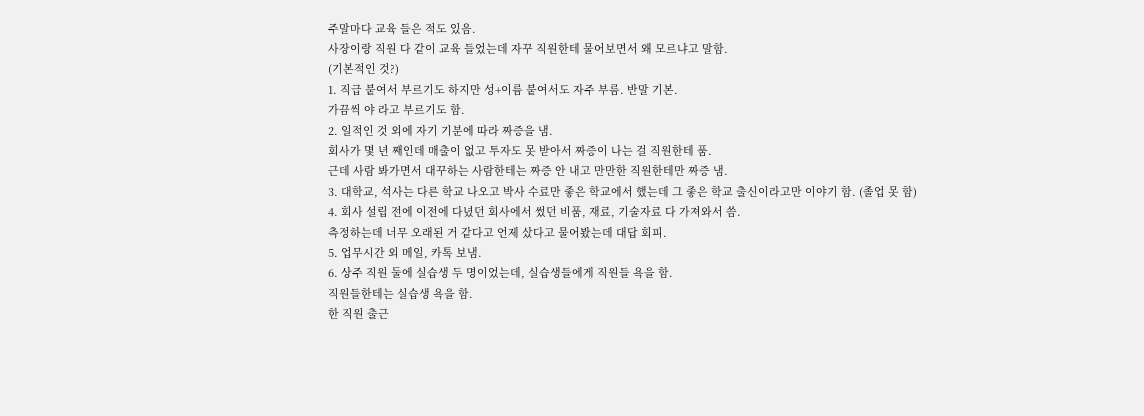주말마다 교육 들은 적도 있음.
사장이랑 직원 다 같이 교육 들었는데 자꾸 직원한테 물어보면서 왜 모르냐고 말함.
(기본적인 것?)
1. 직급 붙여서 부르기도 하지만 성+이름 붙여서도 자주 부름. 반말 기본.
가끔씩 야 라고 부르기도 함.
2. 일적인 것 외에 자기 기분에 따라 짜증을 냄.
회사가 몇 년 째인데 매출이 없고 투자도 못 받아서 짜증이 나는 걸 직원한테 품.
근데 사람 봐가면서 대꾸하는 사람한테는 짜증 안 내고 만만한 직원한테만 짜증 냄.
3. 대학교, 석사는 다른 학교 나오고 박사 수료만 좋은 학교에서 했는데 그 좋은 학교 출신이라고만 이야기 함. (졸업 못 함)
4. 회사 설립 전에 이전에 다녔던 회사에서 썼던 비품, 재료, 기술자료 다 가져와서 씀.
측정하는데 너무 오래된 거 같다고 언제 샀다고 물어봤는데 대답 회피.
5. 업무시간 외 메일, 카톡 보냄.
6. 상주 직원 둘에 실습생 두 명이었는데, 실습생들에게 직원들 욕을 함.
직원들한테는 실습생 욕을 함.
한 직원 출근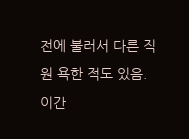전에 불러서 다른 직원 욕한 적도 있음.
이간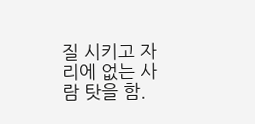질 시키고 자리에 없는 사람 탓을 함.